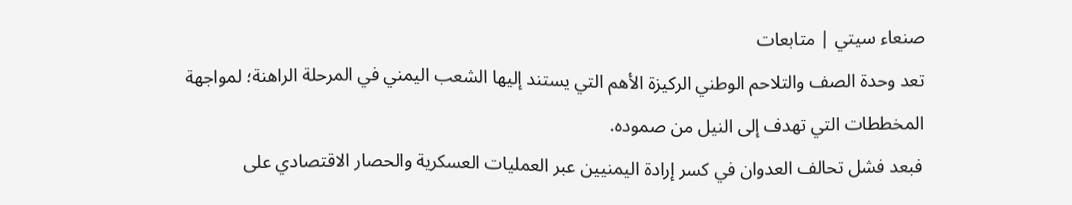صنعاء سيتي | متابعات
تعد وحدة الصف والتلاحم الوطني الركيزة الأهم التي يستند إليها الشعب اليمني في المرحلة الراهنة؛ لمواجهة المخططات التي تهدف إلى النيل من صموده.
فبعد فشل تحالف العدوان في كسر إرادة اليمنيين عبر العمليات العسكرية والحصار الاقتصادي على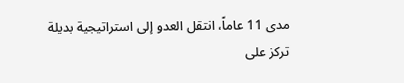مدى 11 عاماً، انتقل العدو إلى استراتيجية بديلة تركز على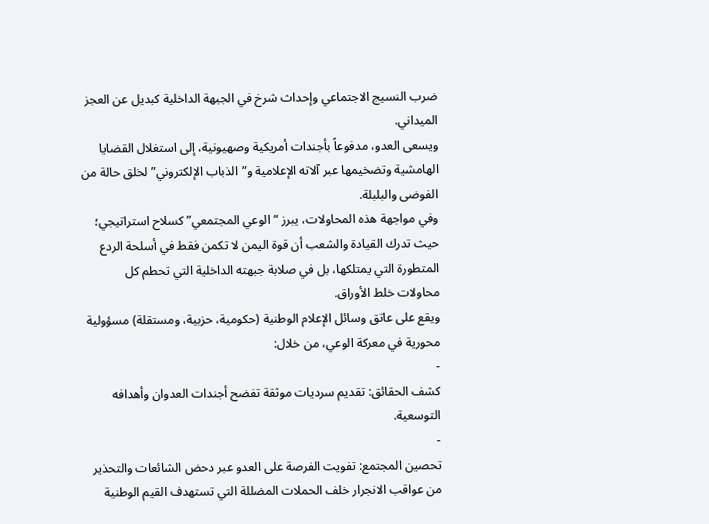ضرب النسيج الاجتماعي وإحداث شرخ في الجبهة الداخلية كبديل عن العجز الميداني.
ويسعى العدو، مدفوعاً بأجندات أمريكية وصهيونية، إلى استغلال القضايا الهامشية وتضخيمها عبر آلاته الإعلامية و”الذباب الإلكتروني” لخلق حالة من الفوضى والبلبلة.
وفي مواجهة هذه المحاولات، يبرز “الوعي المجتمعي” كسلاح استراتيجي؛ حيث تدرك القيادة والشعب أن قوة اليمن لا تكمن فقط في أسلحة الردع المتطورة التي يمتلكها، بل في صلابة جبهته الداخلية التي تحطم كل محاولات خلط الأوراق.
ويقع على عاتق وسائل الإعلام الوطنية (حكومية، حزبية، ومستقلة) مسؤولية محورية في معركة الوعي، من خلال:
-
كشف الحقائق: تقديم سرديات موثقة تفضح أجندات العدوان وأهدافه التوسعية.
-
تحصين المجتمع: تفويت الفرصة على العدو عبر دحض الشائعات والتحذير من عواقب الانجرار خلف الحملات المضللة التي تستهدف القيم الوطنية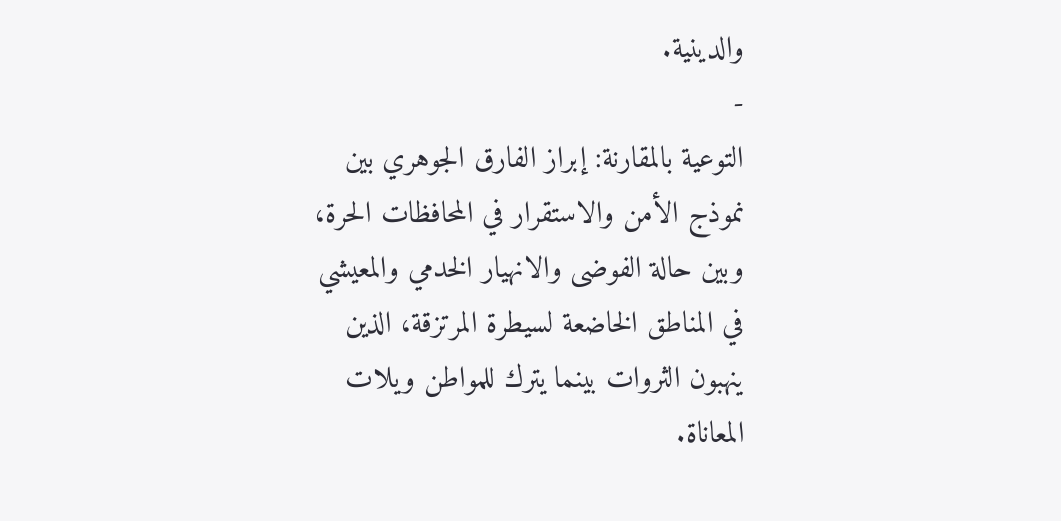والدينية.
-
التوعية بالمقارنة: إبراز الفارق الجوهري بين نموذج الأمن والاستقرار في المحافظات الحرة، وبين حالة الفوضى والانهيار الخدمي والمعيشي في المناطق الخاضعة لسيطرة المرتزقة، الذين ينهبون الثروات بينما يترك للمواطن ويلات المعاناة.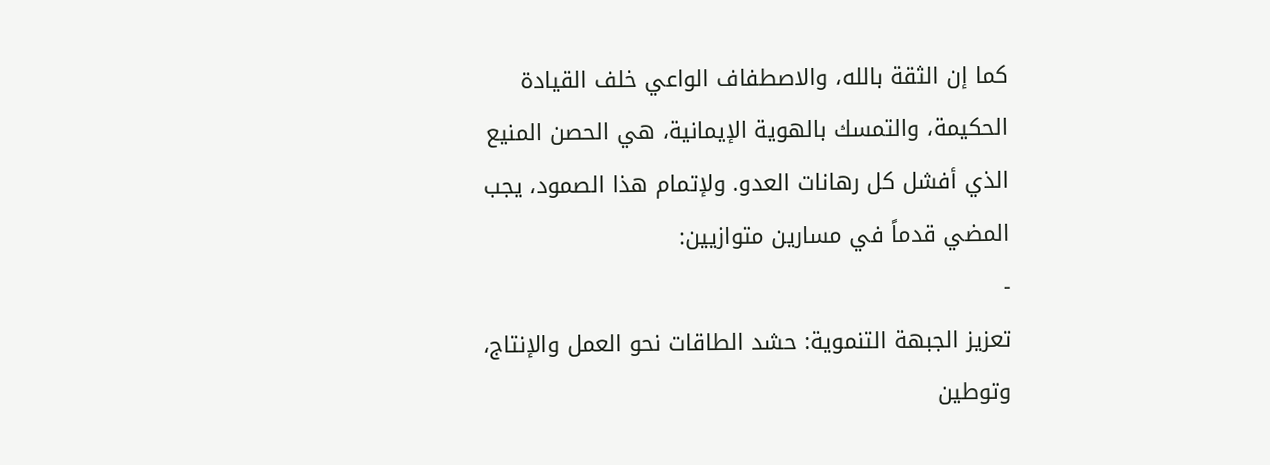كما إن الثقة بالله، والاصطفاف الواعي خلف القيادة الحكيمة، والتمسك بالهوية الإيمانية، هي الحصن المنيع الذي أفشل كل رهانات العدو. ولإتمام هذا الصمود، يجب المضي قدماً في مسارين متوازيين:
-
تعزيز الجبهة التنموية: حشد الطاقات نحو العمل والإنتاج، وتوطين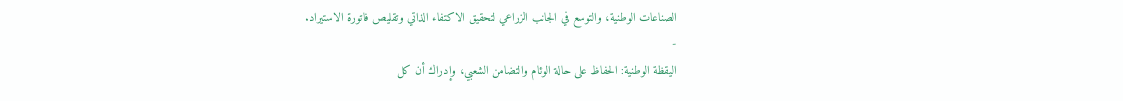الصناعات الوطنية، والتوسع في الجانب الزراعي لتحقيق الاكتفاء الذاتي وتقليص فاتورة الاستيراد.
-
اليقظة الوطنية: الحفاظ على حالة الوئام والتضامن الشعبي، وإدراك أن كل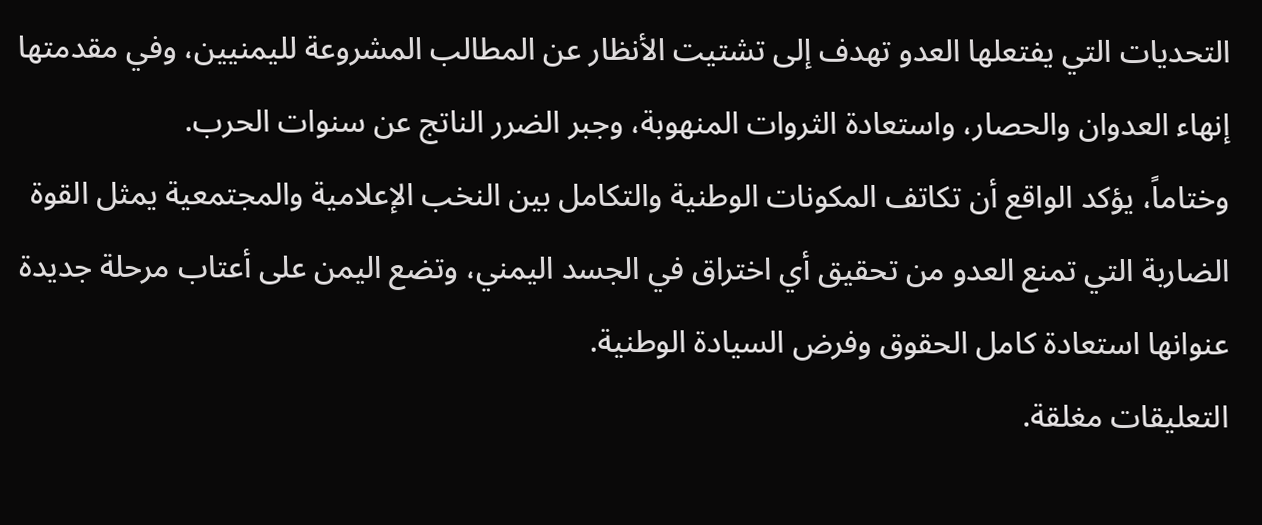التحديات التي يفتعلها العدو تهدف إلى تشتيت الأنظار عن المطالب المشروعة لليمنيين، وفي مقدمتها إنهاء العدوان والحصار، واستعادة الثروات المنهوبة، وجبر الضرر الناتج عن سنوات الحرب.
وختاماً، يؤكد الواقع أن تكاتف المكونات الوطنية والتكامل بين النخب الإعلامية والمجتمعية يمثل القوة الضاربة التي تمنع العدو من تحقيق أي اختراق في الجسد اليمني، وتضع اليمن على أعتاب مرحلة جديدة عنوانها استعادة كامل الحقوق وفرض السيادة الوطنية.
التعليقات مغلقة.